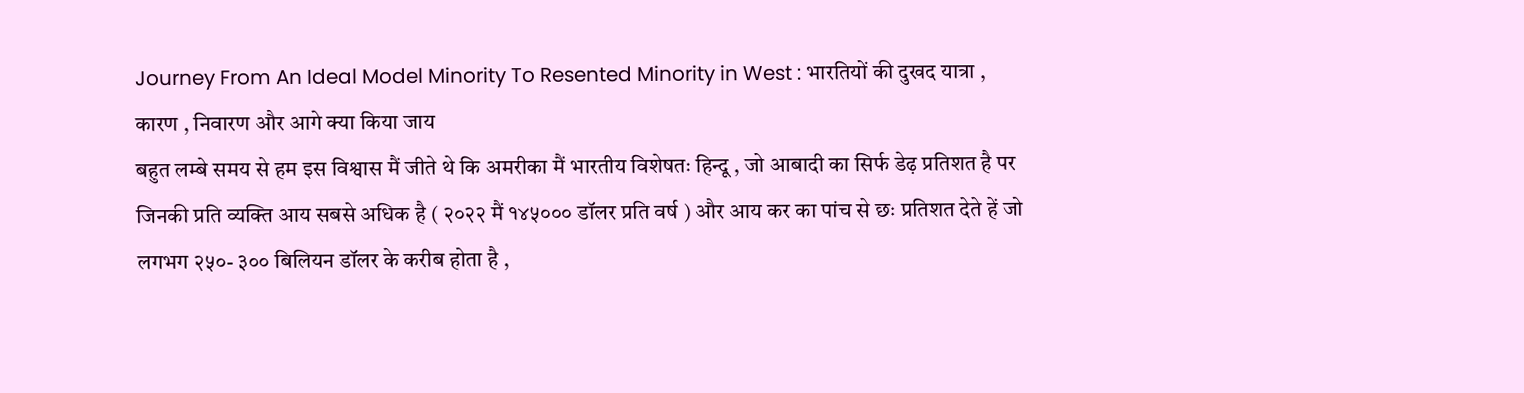Journey From An Ideal Model Minority To Resented Minority in West : भारतियों की दुखद यात्रा , कारण , निवारण और आगे क्या किया जाय
बहुत लम्बे समय से हम इस विश्वास मैं जीते थे कि अमरीका मैं भारतीय विशेषतः हिन्दू , जो आबादी का सिर्फ डेढ़ प्रतिशत है पर जिनकी प्रति व्यक्ति आय सबसे अधिक है ( २०२२ मैं १४५००० डॉलर प्रति वर्ष ) और आय कर का पांच से छः प्रतिशत देते हें जो लगभग २५०- ३०० बिलियन डॉलर के करीब होता है ,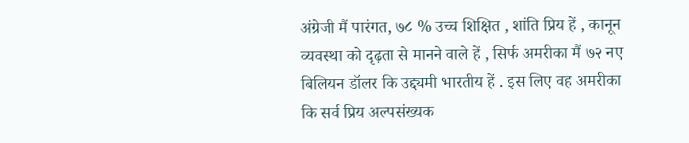अंग्रेजी मैं पारंगत, ७८ % उच्च शिक्षित , शांति प्रिय हें , कानून व्यवस्था को दृढ़ता से मानने वाले हें , सिर्फ अमरीका मैं ७२ नए बिलियन डॉलर कि उद्द्यमी भारतीय हें . इस लिए वह अमरीका कि सर्व प्रिय अल्पसंख्यक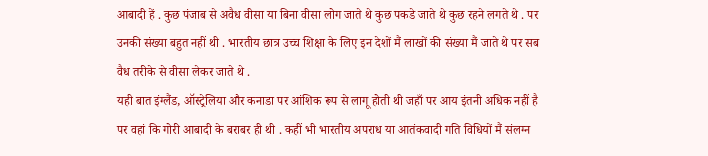आबादी हें . कुछ पंजाब से अवैध वीसा या बिना वीसा लोग जाते थे कुछ पकडे जाते थे कुछ रहने लगते थे . पर उनकी संख्या बहुत नहीं थी . भारतीय छात्र उच्च शिक्षा के लिए इन देशों मैं लाखों की संख्या मैं जाते थे पर सब वैध तरीके से वीसा लेकर जाते थे .
यही बात इंग्लैंड, ऑस्ट्रेलिया और कनाडा पर आंशिक रूप से लागू होती थी जहाँ पर आय इंतनी अधिक नहीं है पर वहां कि गोरी आबादी के बराबर ही थी . कहीं भी भारतीय अपराध या आतंकवादी गति विधियों मैं संलग्न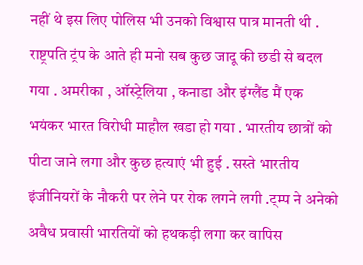नहीं थे इस लिए पोलिस भी उनको विश्वास पात्र मानती थी .
राष्ट्रपति ट्रंप के आते ही मनो सब कुछ जादू की छडी से बदल गया . अमरीका , ऑस्ट्रेलिया , कनाडा और इंग्लैंड मैं एक भयंकर भारत विरोधी माहौल खडा हो गया . भारतीय छात्रों को पीटा जाने लगा और कुछ हत्याएं भी हुई . सस्ते भारतीय इंजीनियरों के नौकरी पर लेने पर रोक लगने लगी .ट्म्प ने अनेको अवैध प्रवासी भारतियों को हथकड़ी लगा कर वापिस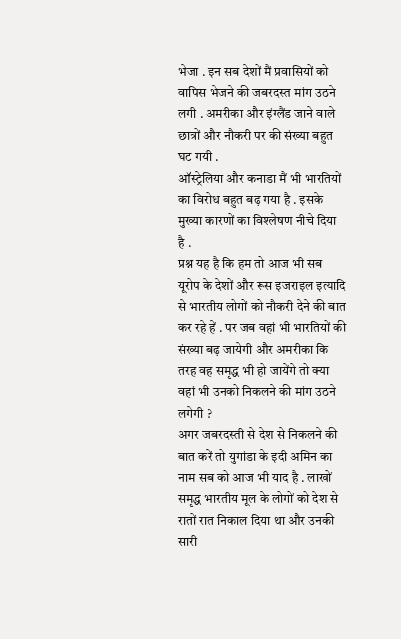भेजा . इन सब देशों मैं प्रवासियों को वापिस भेजने की जबरदस्त मांग उठने लगी . अमरीका और इंग्लैंड जाने वाले छात्रों और नौकरी पर की संख्या बहुत घट गयी .
ऑस्ट्रेलिया और कनाडा मैं भी भारतियों का विरोध बहुत बढ़ गया है . इसके मुख्या कारणों का विश्लेषण नीचे दिया है .
प्रश्न यह है कि हम तो आज भी सब यूरोप के देशों और रूस इजराइल इत्यादि से भारतीय लोगों को नौकरी देने की बात कर रहे हें . पर जब वहां भी भारतियों की संख्या बढ़ जायेगी और अमरीका कि तरह वह समृद्ध भी हो जायेंगे तो क्या वहां भी उनको निकलने की मांग उठने लगेगी ?
अगर जबरदस्ती से देश से निकलने की बात करें तो युगांडा के इदी अमिन का नाम सब को आज भी याद है . लाखों समृद्ध भारतीय मूल के लोगों को देश से रातों रात निकाल दिया था और उनकी सारी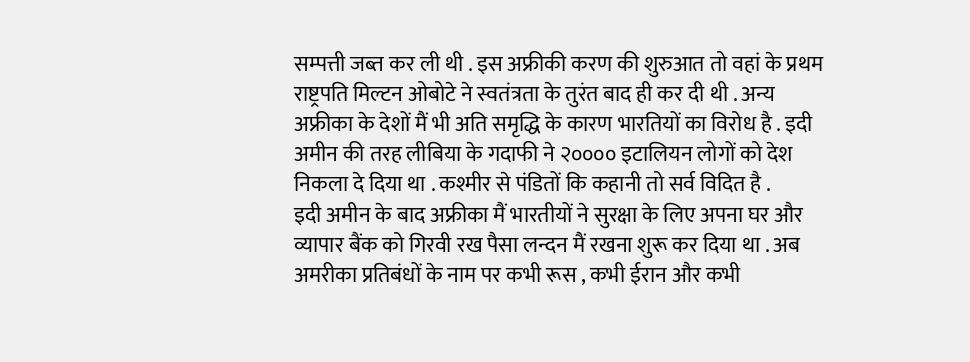सम्पत्ती जब्त कर ली थी . इस अफ्रीकी करण की शुरुआत तो वहां के प्रथम राष्ट्रपति मिल्टन ओबोटे ने स्वतंत्रता के तुरंत बाद ही कर दी थी . अन्य अफ्रीका के देशों मैं भी अति समृद्धि के कारण भारतियों का विरोध है . इदी अमीन की तरह लीबिया के गदाफी ने २०००० इटालियन लोगों को देश निकला दे दिया था . कश्मीर से पंडितों कि कहानी तो सर्व विदित है .
इदी अमीन के बाद अफ्रीका मैं भारतीयों ने सुरक्षा के लिए अपना घर और व्यापार बैंक को गिरवी रख पैसा लन्दन मैं रखना शुरू कर दिया था . अब अमरीका प्रतिबंधों के नाम पर कभी रूस , कभी ईरान और कभी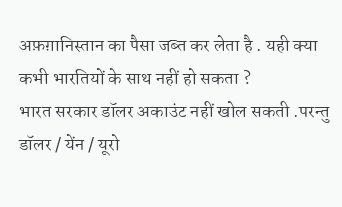अफ़ग़ानिस्तान का पैसा जब्त कर लेता है . यही क्या कभी भारतियों के साथ नहीं हो सकता ?
भारत सरकार डॉलर अकाउंट नहीं खोल सकती .परन्तु डॉलर / येंन / यूरो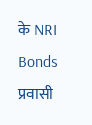के NRI Bonds प्रवासी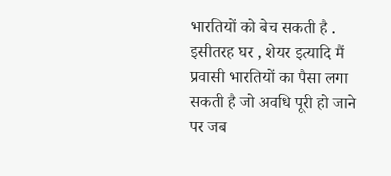भारतियों को बेच सकती है . इसीतरह घर , शेयर इत्यादि मैं प्रवासी भारतियों का पैसा लगा सकती है जो अवधि पूरी हो जाने पर जब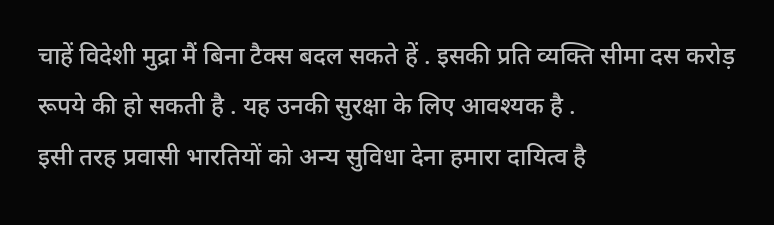चाहें विदेशी मुद्रा मैं बिना टैक्स बदल सकते हें . इसकी प्रति व्यक्ति सीमा दस करोड़ रूपये की हो सकती है . यह उनकी सुरक्षा के लिए आवश्यक है .
इसी तरह प्रवासी भारतियों को अन्य सुविधा देना हमारा दायित्व है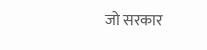जो सरकार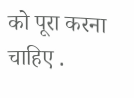को पूरा करना चाहिए .